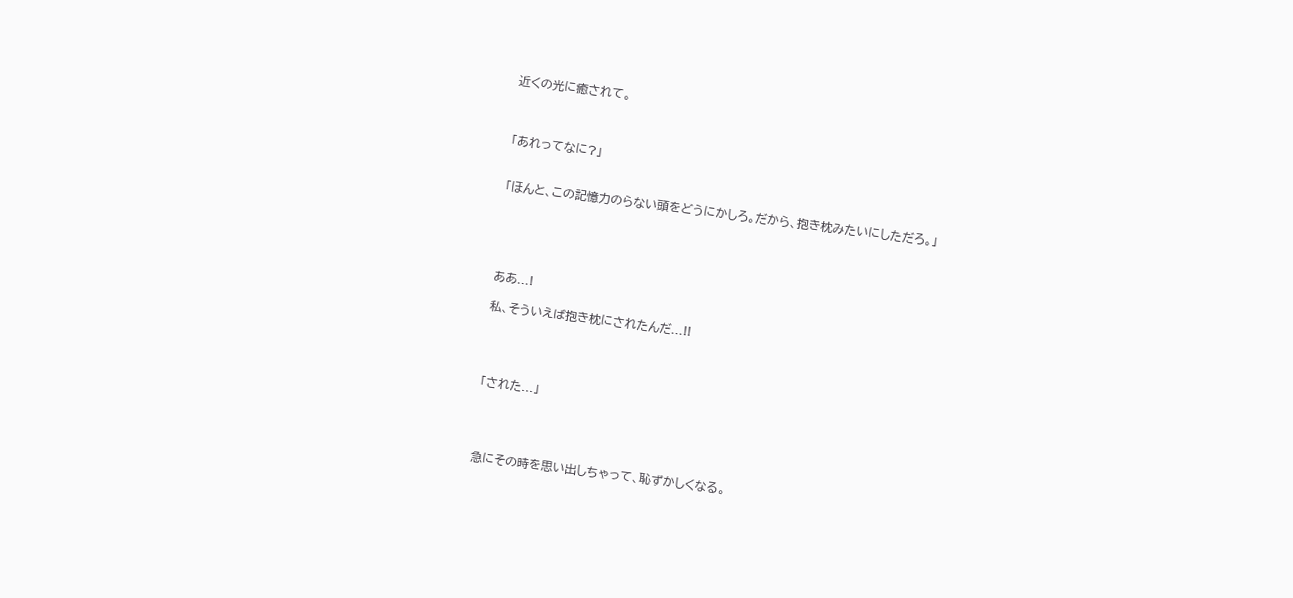近くの光に癒されて。



「あれってなに?」


「ほんと、この記憶力のらない頭をどうにかしろ。だから、抱き枕みたいにしただろ。」





ああ...!

私、そういえば抱き枕にされたんだ...!!




「された...」




急にその時を思い出しちゃって、恥ずかしくなる。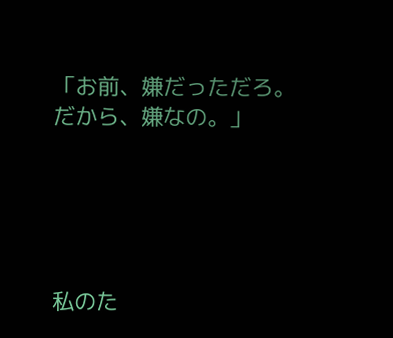「お前、嫌だっただろ。だから、嫌なの。」





私のた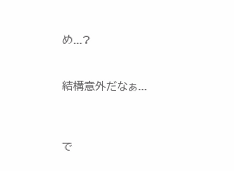め...?


結構意外だなぁ...



で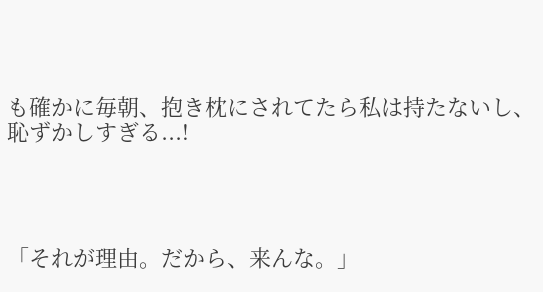も確かに毎朝、抱き枕にされてたら私は持たないし、恥ずかしすぎる...!




「それが理由。だから、来んな。」